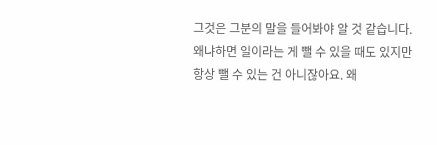그것은 그분의 말을 들어봐야 알 것 같습니다. 왜냐하면 일이라는 게 뺄 수 있을 때도 있지만 항상 뺄 수 있는 건 아니잖아요. 왜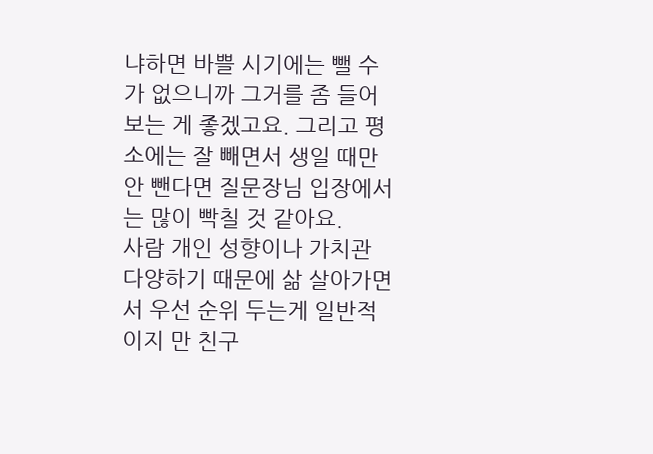냐하면 바쁠 시기에는 뺄 수가 없으니까 그거를 좀 들어보는 게 좋겠고요. 그리고 평소에는 잘 빼면서 생일 때만 안 뺀다면 질문장님 입장에서는 많이 빡칠 것 같아요.
사람 개인 성향이나 가치관 다양하기 때문에 삶 살아가면서 우선 순위 두는게 일반적이지 만 친구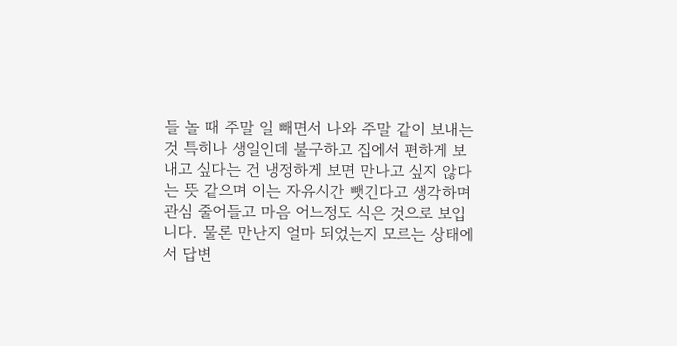들 놀 때 주말 일 빼면서 나와 주말 같이 보내는 것 특히나 생일인데 불구하고 집에서 편하게 보내고 싶다는 건 냉정하게 보면 만나고 싶지 않다는 뜻 같으며 이는 자유시간 뺏긴다고 생각하며 관심 줄어들고 마음 어느정도 식은 것으로 보입니다. 물론 만난지 얼마 되었는지 모르는 상태에서 답변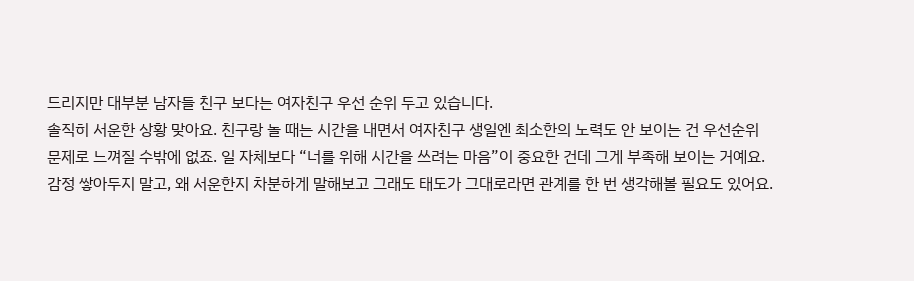드리지만 대부분 남자들 친구 보다는 여자친구 우선 순위 두고 있습니다.
솔직히 서운한 상황 맞아요. 친구랑 놀 때는 시간을 내면서 여자친구 생일엔 최소한의 노력도 안 보이는 건 우선순위 문제로 느껴질 수밖에 없죠. 일 자체보다 “너를 위해 시간을 쓰려는 마음”이 중요한 건데 그게 부족해 보이는 거예요. 감정 쌓아두지 말고, 왜 서운한지 차분하게 말해보고 그래도 태도가 그대로라면 관계를 한 번 생각해볼 필요도 있어요.